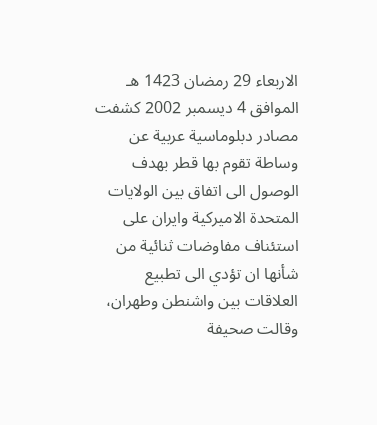الاربعاء 29 رمضان 1423 هـ الموافق 4 ديسمبر 2002 كشفت مصادر دبلوماسية عربية عن وساطة تقوم بها قطر بهدف الوصول الى اتفاق بين الولايات المتحدة الاميركية وايران على استئناف مفاوضات ثنائية من شأنها ان تؤدي الى تطبيع العلاقات بين واشنطن وطهران، وقالت صحيفة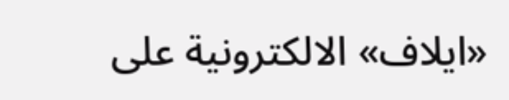«ايلاف» الالكترونية على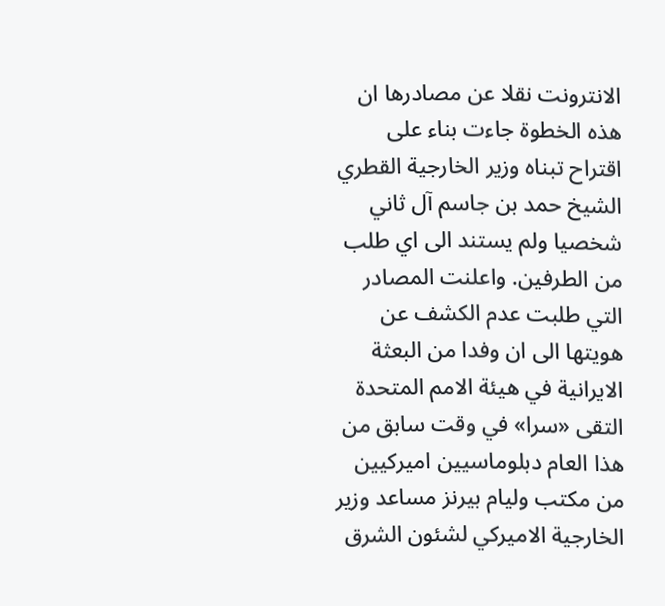الانترونت نقلا عن مصادرها ان هذه الخطوة جاءت بناء على اقتراح تبناه وزير الخارجية القطري الشيخ حمد بن جاسم آل ثاني شخصيا ولم يستند الى اي طلب من الطرفين. واعلنت المصادر التي طلبت عدم الكشف عن هويتها الى ان وفدا من البعثة الايرانية في هيئة الامم المتحدة التقى «سرا» في وقت سابق من هذا العام دبلوماسيين اميركيين من مكتب وليام بيرنز مساعد وزير الخارجية الاميركي لشئون الشرق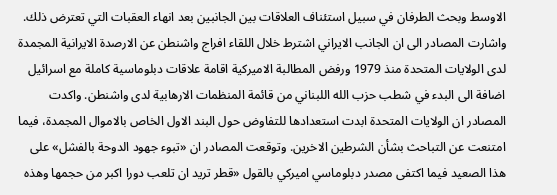الاوسط وبحث الطرفان في سبيل استئناف العلاقات بين الجانبين بعد انهاء العقبات التي تعترض ذلك. واشارت المصادر الى ان الجانب الايراني اشترط خلال اللقاء افراج واشنطن عن الارصدة الايرانية المجمدة لدى الولايات المتحدة منذ 1979 ورفض المطالبة الاميركية اقامة علاقات دبلوماسية كاملة مع اسرائيل اضافة الى البدء في شطب حزب الله اللبناني من قائمة المنظمات الارهابية لدى واشنطن. واكدت المصادر ان الولايات المتحدة ابدت استعدادها للتفاوض حول البند الاول الخاص بالاموال المجمدة، فيما امتنعت عن التباحث بشأن الشرطين الاخرين. وتوقعت المصادر ان «تبوء جهود الدوحة بالفشل» على هذا الصعيد فيما اكتفى مصدر دبلوماسي اميركي بالقول «قطر تريد ان تلعب دورا اكبر من حجمها وهذه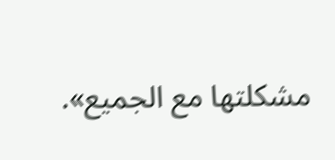مشكلتها مع الجميع».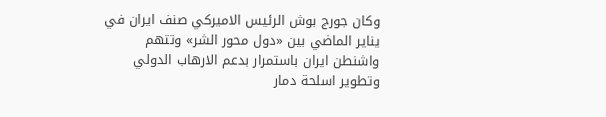وكان جورج بوش الرئيس الاميركي صنف ايران في يناير الماضي بين «دول محور الشر» وتتهم واشنطن ايران باستمرار بدعم الارهاب الدولي وتطوير اسلحة دمار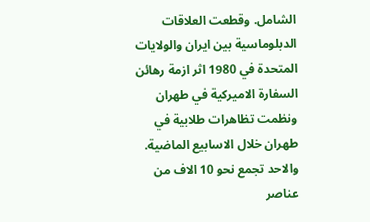الشامل. وقطعت العلاقات الدبلوماسية بين ايران والولايات المتحدة في 1980 اثر ازمة رهائن السفارة الاميركية في طهران ونظمت تظاهرات طلابية في طهران خلال الاسابيع الماضية. والاحد تجمع نحو 10 الاف من عناصر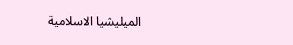الميليشيا الاسلامية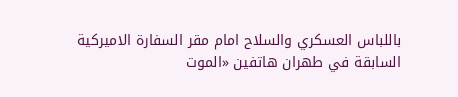باللباس العسكري والسلاح امام مقر السفارة الاميركية السابقة في طهران هاتفين «الموت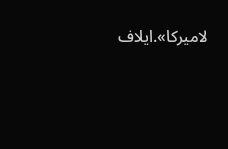لاميركا».ايلاف